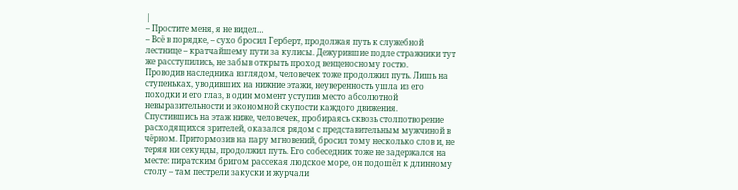|
– Простите меня, я не видел…
– Всё в порядке, – сухо бросил Герберт, продолжая путь к служебной лестнице – кратчайшему пути за кулисы. Дежурившие подле стражники тут же расступились, не забыв открыть проход венценосному гостю.
Проводив наследника взглядом, человечек тоже продолжил путь. Лишь на ступеньках, уводивших на нижние этажи, неуверенность ушла из его походки и его глаз, в один момент уступив место абсолютной невыразительности и экономной скупости каждого движения.
Спустившись на этаж ниже, человечек, пробираясь сквозь столпотворение расходящихся зрителей, оказался рядом с представительным мужчиной в чёрном. Притормозив на пару мгновений, бросил тому несколько слов и, не теряя ни секунды, продолжил путь. Его собеседник тоже не задержался на месте: пиратским бригом рассекая людское море, он подошёл к длинному столу – там пестрели закуски и журчали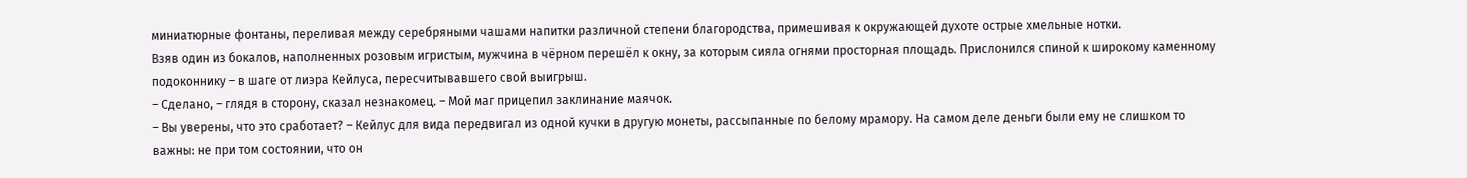миниатюрные фонтаны, переливая между серебряными чашами напитки различной степени благородства, примешивая к окружающей духоте острые хмельные нотки.
Взяв один из бокалов, наполненных розовым игристым, мужчина в чёрном перешёл к окну, за которым сияла огнями просторная площадь. Прислонился спиной к широкому каменному подоконнику – в шаге от лиэра Кейлуса, пересчитывавшего свой выигрыш.
– Сделано, – глядя в сторону, сказал незнакомец. – Мой маг прицепил заклинание маячок.
– Вы уверены, что это сработает? – Кейлус для вида передвигал из одной кучки в другую монеты, рассыпанные по белому мрамору. На самом деле деньги были ему не слишком то важны: не при том состоянии, что он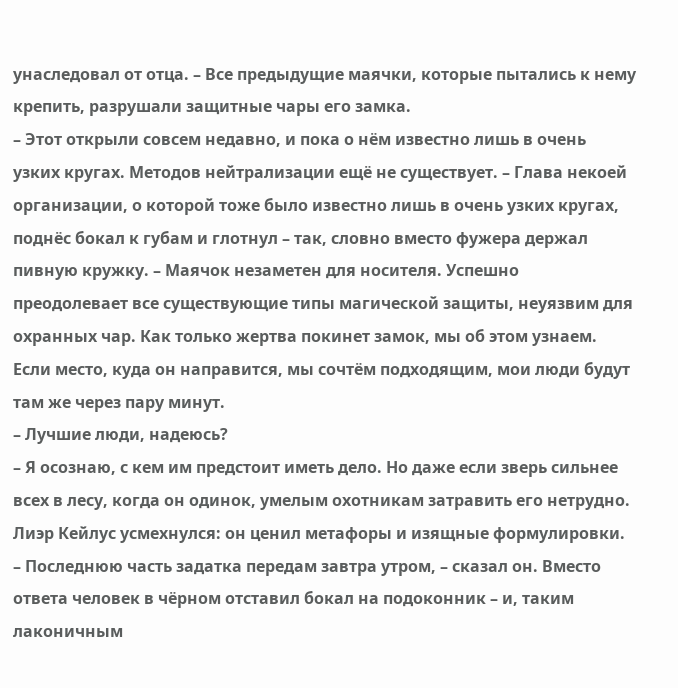унаследовал от отца. – Все предыдущие маячки, которые пытались к нему крепить, разрушали защитные чары его замка.
– Этот открыли совсем недавно, и пока о нём известно лишь в очень узких кругах. Методов нейтрализации ещё не существует. – Глава некоей организации, о которой тоже было известно лишь в очень узких кругах, поднёс бокал к губам и глотнул – так, словно вместо фужера держал пивную кружку. – Маячок незаметен для носителя. Успешно преодолевает все существующие типы магической защиты, неуязвим для охранных чар. Как только жертва покинет замок, мы об этом узнаем. Если место, куда он направится, мы сочтём подходящим, мои люди будут там же через пару минут.
– Лучшие люди, надеюсь?
– Я осознаю, с кем им предстоит иметь дело. Но даже если зверь сильнее всех в лесу, когда он одинок, умелым охотникам затравить его нетрудно.
Лиэр Кейлус усмехнулся: он ценил метафоры и изящные формулировки.
– Последнюю часть задатка передам завтра утром, – сказал он. Вместо ответа человек в чёрном отставил бокал на подоконник – и, таким лаконичным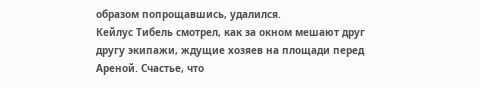образом попрощавшись, удалился.
Кейлус Тибель смотрел, как за окном мешают друг другу экипажи, ждущие хозяев на площади перед Ареной. Счастье, что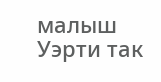малыш Уэрти так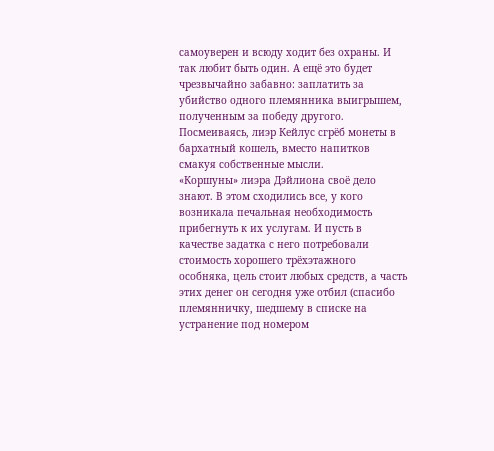самоуверен и всюду ходит без охраны. И так любит быть один. А ещё это будет чрезвычайно забавно: заплатить за убийство одного племянника выигрышем, полученным за победу другого.
Посмеиваясь, лиэр Кейлус сгрёб монеты в бархатный кошель, вместо напитков смакуя собственные мысли.
«Коршуны» лиэра Дэйлиона своё дело знают. В этом сходились все, у кого возникала печальная необходимость прибегнуть к их услугам. И пусть в качестве задатка с него потребовали стоимость хорошего трёхэтажного особняка, цель стоит любых средств, а часть этих денег он сегодня уже отбил (спасибо племянничку, шедшему в списке на устранение под номером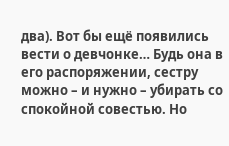два). Вот бы ещё появились вести о девчонке… Будь она в его распоряжении, сестру можно – и нужно – убирать со спокойной совестью. Но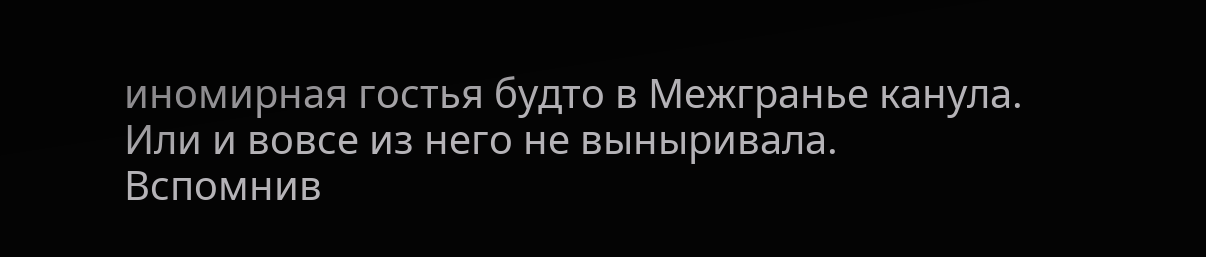иномирная гостья будто в Межгранье канула. Или и вовсе из него не выныривала.
Вспомнив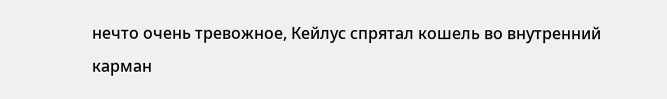нечто очень тревожное, Кейлус спрятал кошель во внутренний карман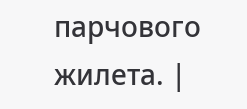парчового жилета. |